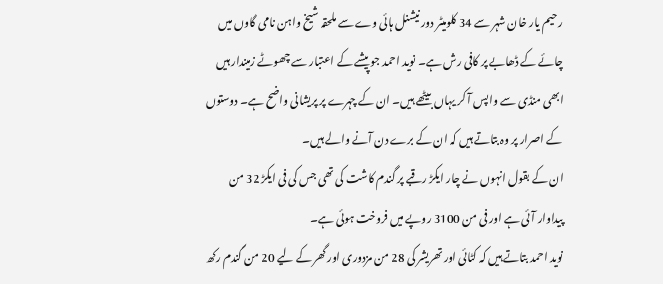رحیم یار خان شہر سے 34 کلومیٹر دور نیشنل ہائی وے سے ملحقہ شیخ واہن نامی گاوں میں چائے کے ڈھابے پر کافی رش ہے۔ نوید احمد جو پیشے کے اعتبار سے چھوٹے زمیندار ہیں ابھی منڈی سے واپس آ کر یہاں بیٹھے ہیں۔ ان کے چہرے پر پریشانی واضح ہے۔ دوستوں کے اصرار پر وہ بتاتے ہیں کہ ان کے برے دن آنے والے ہیں۔
ان کے بقول انہوں نے چار ایکڑ رقبے پر گندم کاشت کی تھی جس کی فی ایکڑ 32 من پیداوار آئی ہے اور فی من 3100 روپے میں فروخت ہوئی ہے۔
نوید احمد بتاتے ہیں کہ کٹائی اور تھریشر کی 28 من مزدوری اور گھر کے لیے 20 من گندم رکھ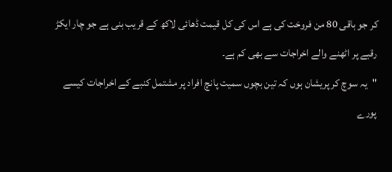کر جو باقی 80 من فروخت کی ہے اس کی کل قیمت ڈھائی لاکھ کے قریب بنی ہے جو چار ایکڑ رقبے پر اٹھنے والے اخراجات سے بھی کم ہے۔
"یہ سوچ کر پریشان ہوں کہ تین بچوں سمیت پانچ افراد پر مشتمل کنبے کے اخراجات کیسے پورے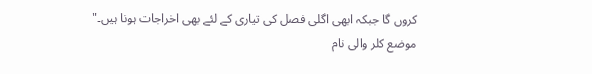کروں گا جبکہ ابھی اگلی فصل کی تیاری کے لئے بھی اخراجات ہونا ہیں۔"
موضع کلر والی نام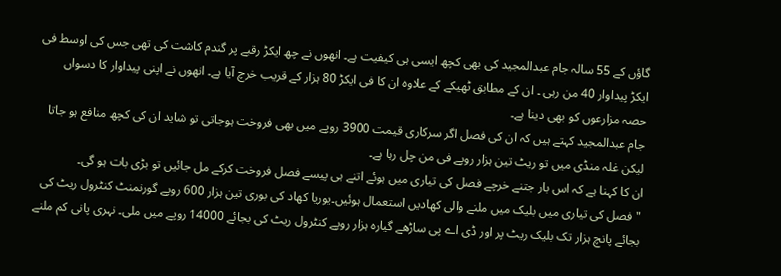گاؤں کے 55 سالہ جام عبدالمجید کی بھی کچھ ایسی ہی کیفیت ہے۔ انھوں نے چھ ایکڑ رقبے پر گندم کاشت کی تھی جس کی اوسط فی ایکڑ پیداوار 40 من رہی ۔ ان کے مطابق ٹھیکے کے علاوہ ان کا فی ایکڑ 80 ہزار کے قریب خرچ آیا ہے۔ انھوں نے اپنی پیداوار کا دسواں حصہ مزارعوں کو بھی دینا ہے۔
جام عبدالمجید کہتے ہیں کہ ان کی فصل اگر سرکاری قیمت 3900 روپے میں بھی فروخت ہوجاتی تو شاید ان کی کچھ منافع ہو جاتا لیکن غلہ منڈی میں تو ریٹ تین ہزار روپے فی من چل رہا ہے۔
ان کا کہنا ہے کہ اس بار جتنے خرچے فصل کی تیاری میں ہوئے اتنے ہی پیسے فصل فروخت کرکے مل جائیں تو بڑی بات ہو گی۔
"فصل کی تیاری میں بلیک میں ملنے والی کھادیں استعمال ہوئیں۔یوریا کھاد کی بوری تین ہزار 600 روپے گورنمنٹ کنٹرول ریٹ کی بجائے پانچ ہزار تک بلیک ریٹ پر اور ڈی اے پی ساڑھے گیارہ ہزار روپے کنٹرول ریٹ کی بجائے 14000 روپے میں ملی۔ نہری پانی کم ملنے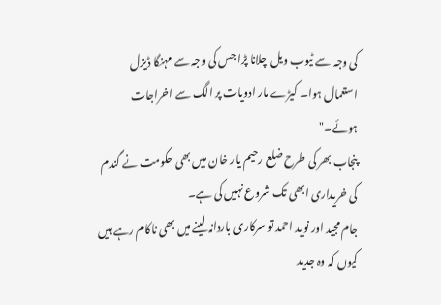کی وجہ سے ٹیوب ویل چلانا پڑا جس کی وجہ سے مہنگا ڈیزل استعمال ہوا۔ کیڑے مار ادویات پر الگ سے اخراجات ہوئے۔"
پنجاب بھر کی طرح ضلع رحیم یار خان میں بھی حکومت نے گندم کی خریداری ابھی تک شروع نہیں کی ہے۔
جام مجید اور نوید احمد تو سرکاری باردانہ لینے میں بھی ناکام رہے ہیں کیوں کہ وہ جدید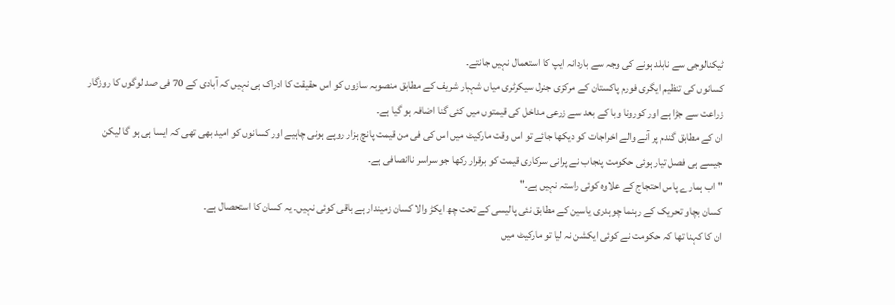ٹیکنالوجی سے نابلد ہونے کی وجہ سے باردانہ ایپ کا استعمال نہیں جانتے۔
کسانوں کی تنظیم ایگری فورم پاکستان کے مرکزی جنرل سیکرٹری میاں شہبار شریف کے مطابق منصوبہ سازوں کو اس حقیقت کا ادراک ہی نہیں کہ آبادی کے 70 فی صد لوگوں کا روزگار زراعت سے جڑا ہے اور کورونا وبا کے بعد سے زرعی مداخل کی قیمتوں میں کئی گنا اضافہ ہو گیا ہے۔
ان کے مطابق گندم پر آنے والے اخراجات کو دیکھا جائے تو اس وقت مارکیٹ میں اس کی فی من قیمت پانچ ہزار روپے ہونی چاہیے اور کسانوں کو امید بھی تھی کہ ایسا ہی ہو گا لیکن جیسے ہی فصل تیار ہوئی حکومت پنجاب نے پرانی سرکاری قیمت کو برقرار رکھا جو سراسر ناانصافی ہے۔
" اب ہمارے پاس احتجاج کے علاوہ کوئی راستہ نہیں ہے۔"
کسان بچاو تحریک کے رہنما چوہدری یاسین کے مطابق نئی پالیسی کے تحت چھ ایکڑ والا کسان زمیندار ہے باقی کوئی نہیں۔ یہ کسان کا استحصال ہے۔
ان کا کہنا تھا کہ حکومت نے کوئی ایکشن نہ لیا تو مارکیٹ میں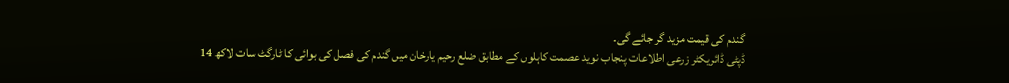گندم کی قیمت مزید گر جائے گی۔
ڈپٹی ڈائریکٹر زرعی اطلاعات پنجاب نوید عصمت کاہلوں کے مطابق ضلع رحیم یارخان میں گندم کی فصل کی بوائی کا ٹارگٹ سات لاکھ 14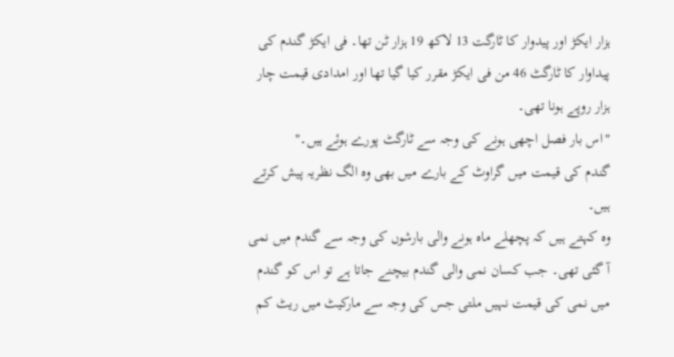ہزار ایکڑ اور پیدوار کا ٹارگت 13 لاکھ 19 ہزار ٹن تھا۔ فی ایکڑ گندم کی پیداوار کا ٹارگٹ 46 من فی ایکڑ مقرر کیا گیا تھا اور امدادی قیمت چار ہزار روپے ہونا تھی۔
"اس بار فصل اچھی ہونے کی وجہ سے ٹارگٹ پورے ہوئے ہیں۔"
گندم کی قیمت میں گراوٹ کے بارے میں بھی وہ الگ نظریہ پیش کرتے ہیں۔
وہ کہتے ہیں کہ پچھلے ماہ ہونے والی بارشوں کی وجہ سے گندم میں نمی آ گئی تھی۔ جب کسان نمی والی گندم بیچنے جاتا ہے تو اس کو گندم میں نمی کی قیمت نہیں ملتی جس کی وجہ سے مارکیٹ میں ریٹ کم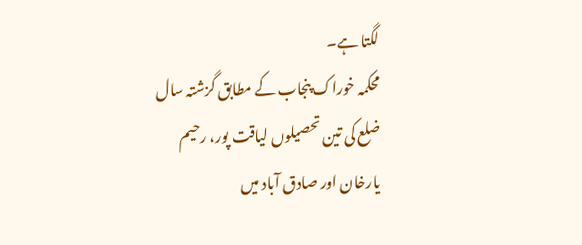لگتا ہے۔
محکمہ خوراک پنجاب کے مطابق گزشتہ سال ضلع کی تین تحصیلوں لیاقت پور، رحیم یارخان اور صادق آباد میں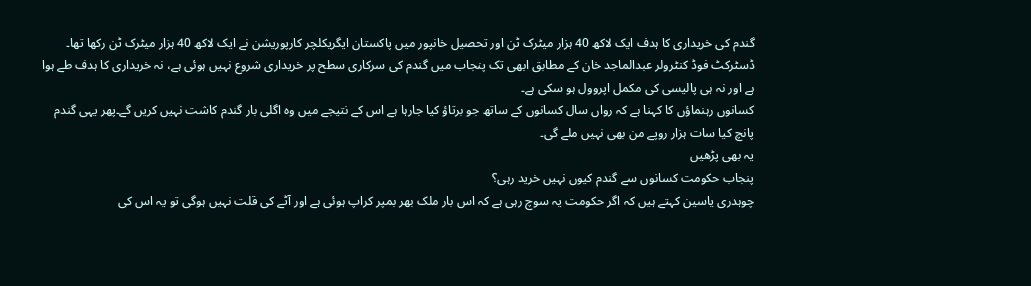گندم کی خریداری کا ہدف ایک لاکھ 40 ہزار میٹرک ٹن اور تحصیل خانپور میں پاکستان ایگریکلچر کارپوریشن نے ایک لاکھ 40 ہزار میٹرک ٹن رکھا تھا۔
ڈسٹرکٹ فوڈ کنٹرولر عبدالماجد خان کے مطابق ابھی تک پنجاب میں گندم کی سرکاری سطح پر خریداری شروع نہیں ہوئی ہے، نہ خریداری کا ہدف طے ہوا ہے اور نہ ہی پالیسی کی مکمل اپروول ہو سکی ہے۔
کسانوں رہنماؤں کا کہنا ہے کہ رواں سال کسانوں کے ساتھ جو برتاؤ کیا جارہا ہے اس کے نتیجے میں وہ اگلی بار گندم کاشت نہیں کریں گے۔پھر یہی گندم پانچ کیا سات ہزار روپے من بھی نہیں ملے گی۔
یہ بھی پڑھیں
پنجاب حکومت کسانوں سے گندم کیوں نہیں خرید رہی؟
چوہدری یاسین کہتے ہیں کہ اگر حکومت یہ سوچ رہی ہے کہ اس بار ملک بھر بمپر کراپ ہوئی ہے اور آٹے کی قلت نہیں ہوگی تو یہ اس کی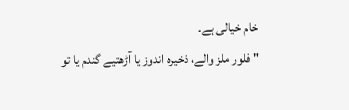خام خیالی ہے۔
" فلور ملز والے، ذخیرہ اندوز یا آڑھتیے گندم یا تو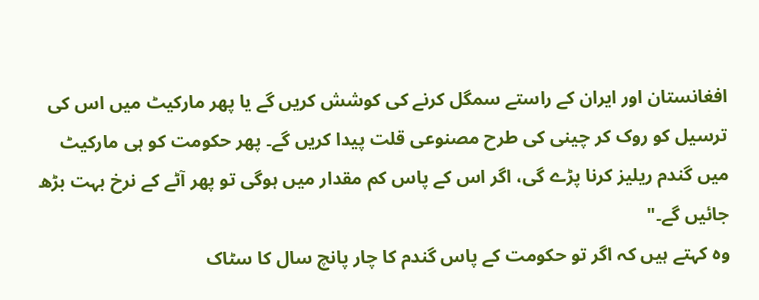افغانستان اور ایران کے راستے سمگل کرنے کی کوشش کریں گے یا پھر مارکیٹ میں اس کی ترسیل کو روک کر چینی کی طرح مصنوعی قلت پیدا کریں گے۔ پھر حکومت کو ہی مارکیٹ میں گندم ریلیز کرنا پڑے گی، اگر اس کے پاس کم مقدار میں ہوگی تو پھر آٹے کے نرخ بہت بڑھ جائیں گے۔"
وہ کہتے ہیں کہ اگر تو حکومت کے پاس گندم کا چار پانچ سال کا سٹاک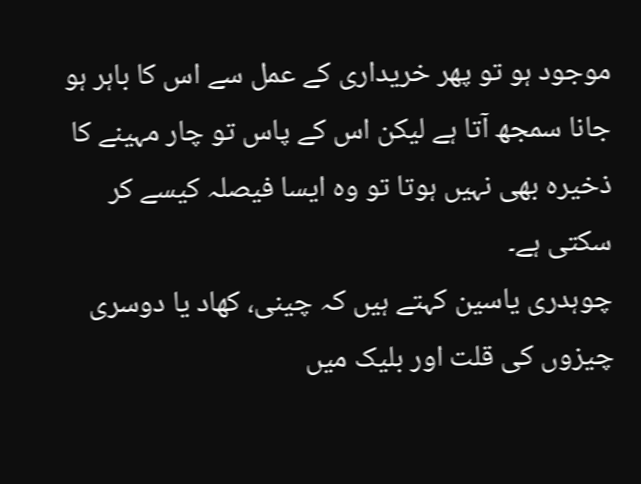موجود ہو تو پھر خریداری کے عمل سے اس کا باہر ہو جانا سمجھ آتا ہے لیکن اس کے پاس تو چار مہینے کا ذخیرہ بھی نہیں ہوتا تو وہ ایسا فیصلہ کیسے کر سکتی ہے۔
چوہدری یاسین کہتے ہیں کہ چینی، کھاد یا دوسری چیزوں کی قلت اور بلیک میں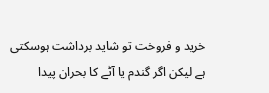خرید و فروخت تو شاید برداشت ہوسکتی ہے لیکن اگر گندم یا آٹے کا بحران پیدا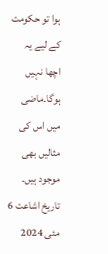ہوا تو حکومت کے لیے یہ اچھا نہیں ہوگا۔ماضی میں اس کی مثالیں بھی موجود ہیں۔
تاریخ اشاعت 6 مئی 2024